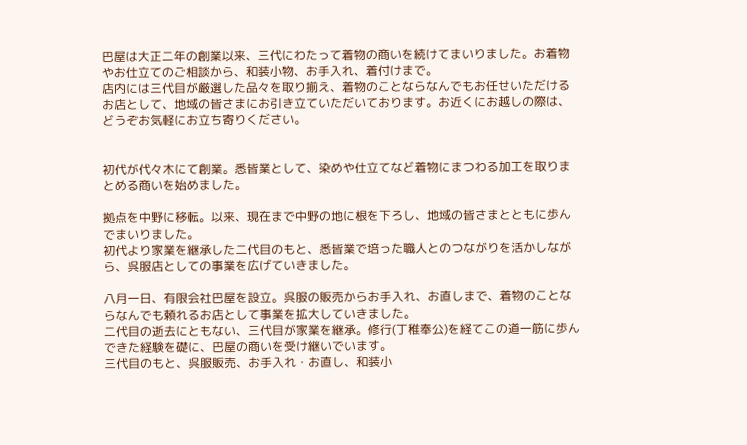巴屋は大正二年の創業以来、三代にわたって着物の商いを続けてまいりました。お着物やお仕立てのご相談から、和装小物、お手入れ、着付けまで。
店内には三代目が厳選した品々を取り揃え、着物のことならなんでもお任せいただけるお店として、地域の皆さまにお引き立ていただいております。お近くにお越しの際は、どうぞお気軽にお立ち寄りください。


初代が代々木にて創業。悉皆業として、染めや仕立てなど着物にまつわる加工を取りまとめる商いを始めました。

拠点を中野に移転。以来、現在まで中野の地に根を下ろし、地域の皆さまとともに歩んでまいりました。
初代より家業を継承した二代目のもと、悉皆業で培った職人とのつながりを活かしながら、呉服店としての事業を広げていきました。

八月一日、有限会社巴屋を設立。呉服の販売からお手入れ、お直しまで、着物のことならなんでも頼れるお店として事業を拡大していきました。
二代目の逝去にともない、三代目が家業を継承。修行(丁稚奉公)を経てこの道一筋に歩んできた経験を礎に、巴屋の商いを受け継いでいます。
三代目のもと、呉服販売、お手入れ・お直し、和装小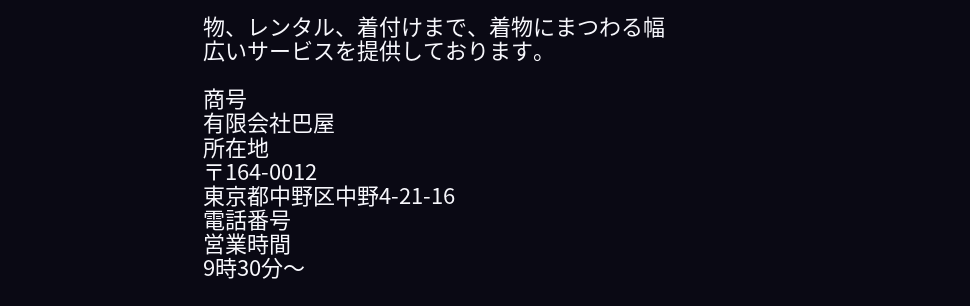物、レンタル、着付けまで、着物にまつわる幅広いサービスを提供しております。

商号
有限会社巴屋
所在地
〒164-0012
東京都中野区中野4-21-16
電話番号
営業時間
9時30分〜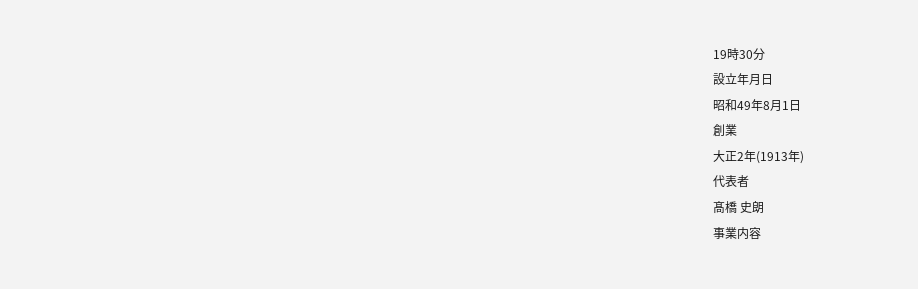19時30分
設立年月日
昭和49年8月1日
創業
大正2年(1913年)
代表者
髙橋 史朗
事業内容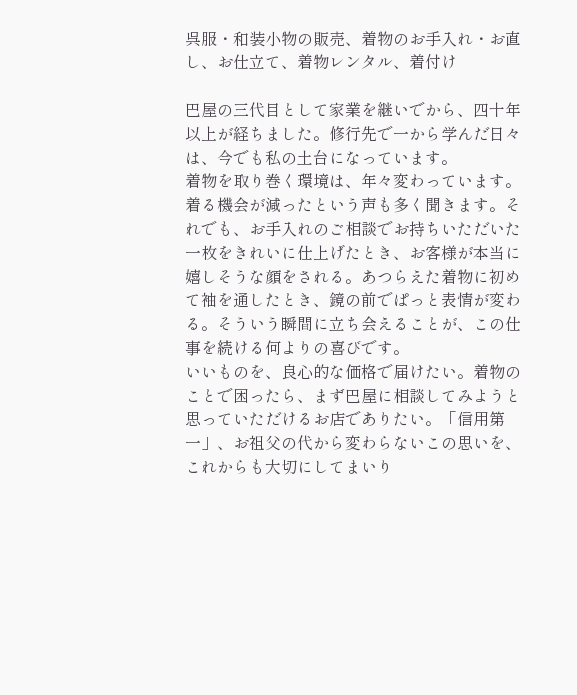呉服・和装小物の販売、着物のお手入れ・お直し、お仕立て、着物レンタル、着付け

巴屋の三代目として家業を継いでから、四十年以上が経ちました。修行先で一から学んだ日々は、今でも私の土台になっています。
着物を取り巻く環境は、年々変わっています。着る機会が減ったという声も多く聞きます。それでも、お手入れのご相談でお持ちいただいた一枚をきれいに仕上げたとき、お客様が本当に嬉しそうな顔をされる。あつらえた着物に初めて袖を通したとき、鏡の前でぱっと表情が変わる。そういう瞬間に立ち会えることが、この仕事を続ける何よりの喜びです。
いいものを、良心的な価格で届けたい。着物のことで困ったら、まず巴屋に相談してみようと思っていただけるお店でありたい。「信用第一」、お祖父の代から変わらないこの思いを、これからも大切にしてまいり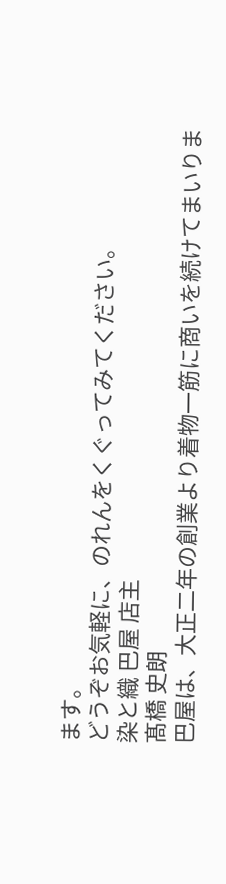ます。
どうぞお気軽に、のれんをくぐってみてください。
染と織 巴屋 店主
髙橋 史朗
巴屋は、大正二年の創業より着物一筋に商いを続けてまいりま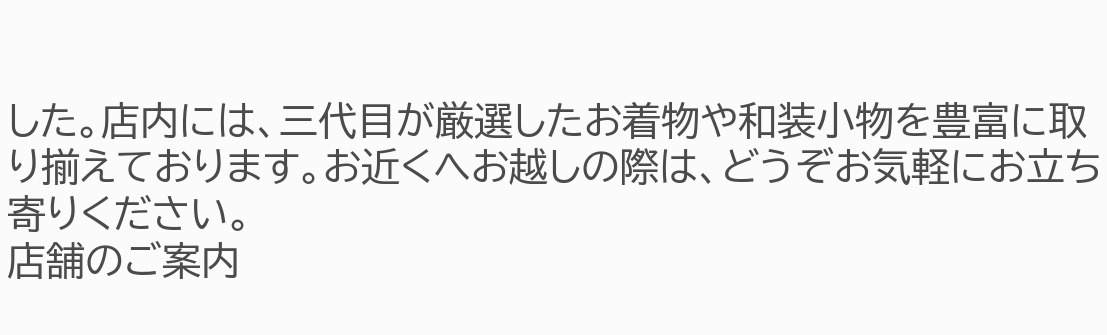した。店内には、三代目が厳選したお着物や和装小物を豊富に取り揃えております。お近くへお越しの際は、どうぞお気軽にお立ち寄りください。
店舗のご案内